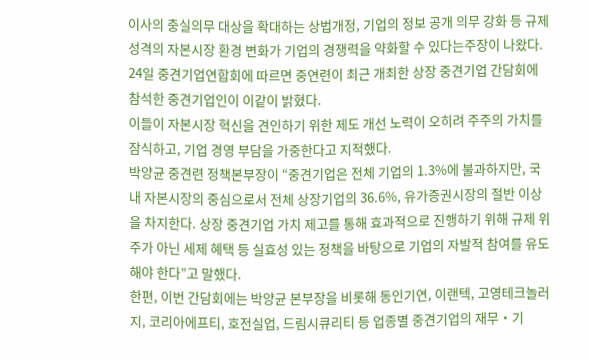이사의 충실의무 대상을 확대하는 상법개정, 기업의 정보 공개 의무 강화 등 규제 성격의 자본시장 환경 변화가 기업의 경쟁력을 약화할 수 있다는주장이 나왔다.
24일 중견기업연합회에 따르면 중연련이 최근 개최한 상장 중견기업 간담회에 참석한 중견기업인이 이같이 밝혔다.
이들이 자본시장 혁신을 견인하기 위한 제도 개선 노력이 오히려 주주의 가치를 잠식하고, 기업 경영 부담을 가중한다고 지적했다.
박양균 중견련 정책본부장이 “중견기업은 전체 기업의 1.3%에 불과하지만, 국내 자본시장의 중심으로서 전체 상장기업의 36.6%, 유가증권시장의 절반 이상을 차지한다. 상장 중견기업 가치 제고를 통해 효과적으로 진행하기 위해 규제 위주가 아닌 세제 혜택 등 실효성 있는 정책을 바탕으로 기업의 자발적 참여를 유도해야 한다”고 말했다.
한편, 이번 간담회에는 박양균 본부장을 비롯해 동인기연, 이랜텍, 고영테크놀러지, 코리아에프티, 호전실업, 드림시큐리티 등 업종별 중견기업의 재무‧기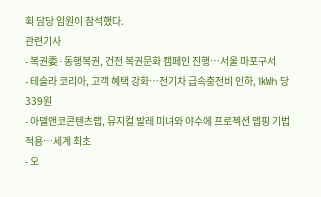획 담당 임원이 참석했다.
관련기사
- 복권委·동행복권, 건전 복권문화 캠페인 진행…서울 마포구서
- 테슬라 코리아, 고객 혜택 강화…전기차 급속충전비 인하, 1㎾h 당 339원
- 아델앤코콘텐츠랩, 뮤지컬 발레 미녀와 야수에 프로젝션 맵핑 기법 적용…세계 최초
- 오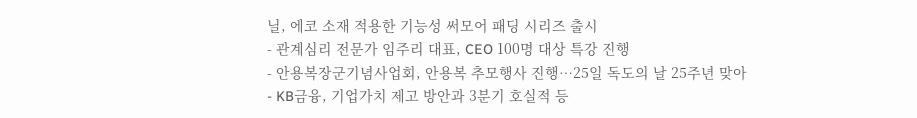닐, 에코 소재 적용한 기능성 써모어 패딩 시리즈 출시
- 관계심리 전문가 임주리 대표, CEO 100명 대상 특강 진행
- 안용복장군기념사업회, 안용복 추모행사 진행…25일 독도의 날 25주년 맞아
- KB금융, 기업가치 제고 방안과 3분기 호실적 등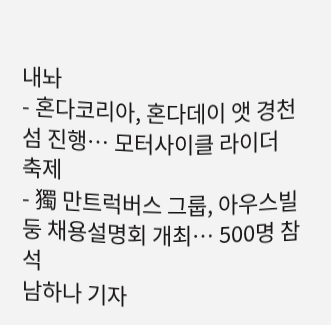내놔
- 혼다코리아, 혼다데이 앳 경천섬 진행… 모터사이클 라이더 축제
- 獨 만트럭버스 그룹, 아우스빌둥 채용설명회 개최… 500명 참석
남하나 기자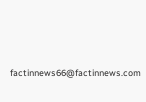factinnews66@factinnews.com